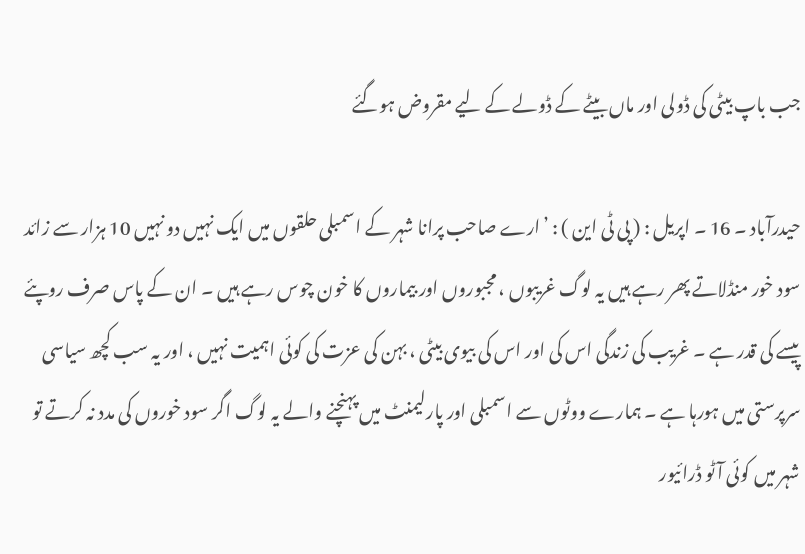جب باپ بیٹی کی ڈولی اور ماں بیٹے کے ڈولے کے لیے مقروض ہوگئے

حیدرآباد ۔ 16 ۔ اپریل : ( پی ٹی این ) : ’ارے صاحب پرانا شہر کے اسمبلی حلقوں میں ایک نہیں دو نہیں 10 ہزار سے زائد سود خور منڈلاتے پھر رہے ہیں یہ لوگ غریبوں ، مجبوروں اور بیماروں کا خون چوس رہے ہیں ۔ ان کے پاس صرف روپئے پیسے کی قدر ہے ۔ غریب کی زندگی اس کی اور اس کی بیوی بیٹی ، بہن کی عزت کی کوئی اہمیت نہیں ، اور یہ سب کچھ سیاسی سرپرستی میں ہورہا ہے ۔ ہمارے ووٹوں سے اسمبلی اور پارلیمنٹ میں پہنچنے والے یہ لوگ اگر سود خوروں کی مدد نہ کرتے تو شہر میں کوئی آٹو ڈرائیور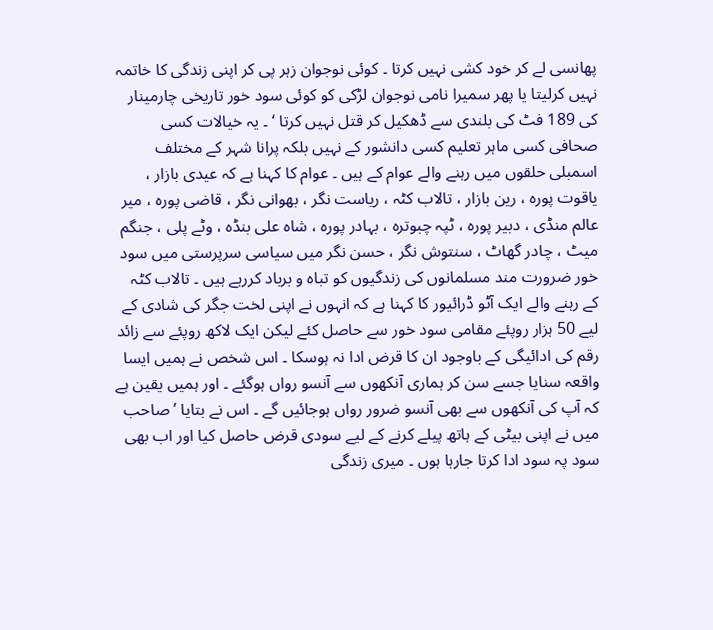پھانسی لے کر خود کشی نہیں کرتا ۔ کوئی نوجوان زہر پی کر اپنی زندگی کا خاتمہ نہیں کرلیتا یا پھر سمیرا نامی نوجوان لڑکی کو کوئی سود خور تاریخی چارمینار کی 189 فٹ کی بلندی سے ڈھکیل کر قتل نہیں کرتا ‘ ۔ یہ خیالات کسی صحافی کسی ماہر تعلیم کسی دانشور کے نہیں بلکہ پرانا شہر کے مختلف اسمبلی حلقوں میں رہنے والے عوام کے ہیں ۔ عوام کا کہنا ہے کہ عیدی بازار ، یاقوت پورہ ، رین بازار ، تالاب کٹہ ، ریاست نگر ، بھوانی نگر ، قاضی پورہ ، میر عالم منڈی ، دبیر پورہ ، ٹپہ چبوترہ ، بہادر پورہ ، شاہ علی بنڈہ ، وٹے پلی ، جنگم میٹ ، چادر گھاٹ ، سنتوش نگر ، حسن نگر میں سیاسی سرپرستی میں سود خور ضرورت مند مسلمانوں کی زندگیوں کو تباہ و برباد کررہے ہیں ۔ تالاب کٹہ کے رہنے والے ایک آٹو ڈرائیور کا کہنا ہے کہ انہوں نے اپنی لخت جگر کی شادی کے لیے 50 ہزار روپئے مقامی سود خور سے حاصل کئے لیکن ایک لاکھ روپئے سے زائد رقم کی ادائیگی کے باوجود ان کا قرض ادا نہ ہوسکا ۔ اس شخص نے ہمیں ایسا واقعہ سنایا جسے سن کر ہماری آنکھوں سے آنسو رواں ہوگئے ۔ اور ہمیں یقین ہے کہ آپ کی آنکھوں سے بھی آنسو ضرور رواں ہوجائیں گے ۔ اس نے بتایا ’ صاحب میں نے اپنی بیٹی کے ہاتھ پیلے کرنے کے لیے سودی قرض حاصل کیا اور اب بھی سود پہ سود ادا کرتا جارہا ہوں ۔ میری زندگی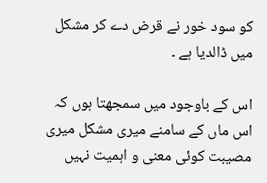کو سود خور نے قرض دے کر مشکل میں ڈالدیا ہے ۔

اس کے باوجود میں سمجھتا ہوں کہ اس ماں کے سامنے میری مشکل میری مصیبت کوئی معنی و اہمیت نہیں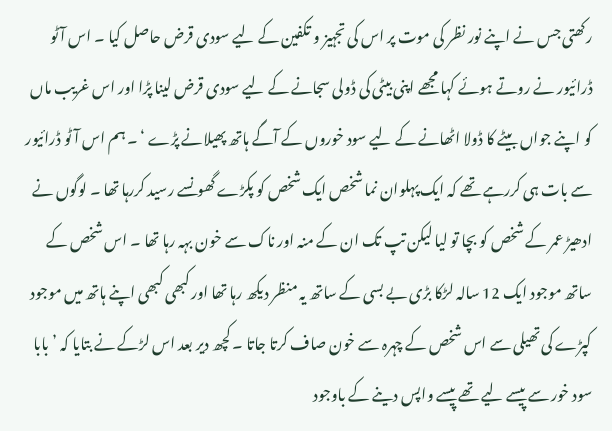رکھتی جس نے اپنے نور نظر کی موت پر اس کی تجہیز و تکفین کے لیے سودی قرض حاصل کیا ۔ اس آٹو ڈرائیور نے روتے ہوئے کہا مجھے اپنی بیٹی کی ڈولی سجانے کے لیے سودی قرض لینا پڑا اور اس غریب ماں کو اپنے جواں بیٹے کا ڈولا اٹھانے کے لیے سود خوروں کے آگے ہاتھ پھیلانے پڑے ‘ ۔ ہم اس آٹو ڈرائیور سے بات ہی کررہے تھے کہ ایک پہلوان نما شخص ایک شخص کو پکڑے گھونسے رسید کررہا تھا ۔ لوگوں نے ادھیڑ عمر کے شخص کو بچا تو لیا لیکن تپ تک ان کے منہ اور ناک سے خون بہہ رہا تھا ۔ اس شخص کے ساتھ موجود ایک 12 سالہ لڑکا بڑی بے بسی کے ساتھ یہ منظر دیکھ رہا تھا اور کبھی کبھی اپنے ہاتھ میں موجود کپڑے کی تھیلی سے اس شخص کے چہرہ سے خون صاف کرتا جاتا ۔ کچھ دیر بعد اس لڑکے نے بتایا کہ ’ بابا سود خور سے پیسے لیے تھے پیسے واپس دینے کے باوجود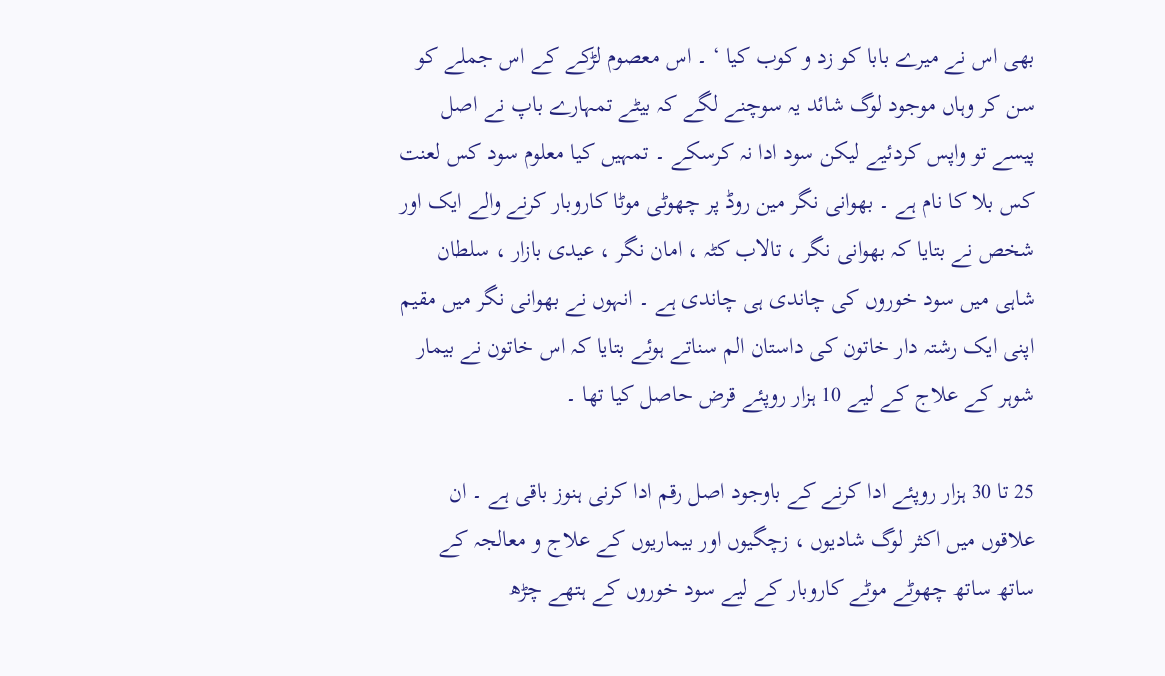بھی اس نے میرے بابا کو زد و کوب کیا ‘ ۔ اس معصوم لڑکے کے اس جملے کو سن کر وہاں موجود لوگ شائد یہ سوچنے لگے کہ بیٹے تمہارے باپ نے اصل پیسے تو واپس کردئیے لیکن سود ادا نہ کرسکے ۔ تمہیں کیا معلوم سود کس لعنت کس بلا کا نام ہے ۔ بھوانی نگر مین روڈ پر چھوٹی موٹا کاروبار کرنے والے ایک اور شخص نے بتایا کہ بھوانی نگر ، تالاب کٹہ ، امان نگر ، عیدی بازار ، سلطان شاہی میں سود خوروں کی چاندی ہی چاندی ہے ۔ انہوں نے بھوانی نگر میں مقیم اپنی ایک رشتہ دار خاتون کی داستان الم سناتے ہوئے بتایا کہ اس خاتون نے بیمار شوہر کے علاج کے لیے 10 ہزار روپئے قرض حاصل کیا تھا ۔

25 تا 30 ہزار روپئے ادا کرنے کے باوجود اصل رقم ادا کرنی ہنوز باقی ہے ۔ ان علاقوں میں اکثر لوگ شادیوں ، زچگیوں اور بیماریوں کے علاج و معالجہ کے ساتھ ساتھ چھوٹے موٹے کاروبار کے لیے سود خوروں کے ہتھے چڑھ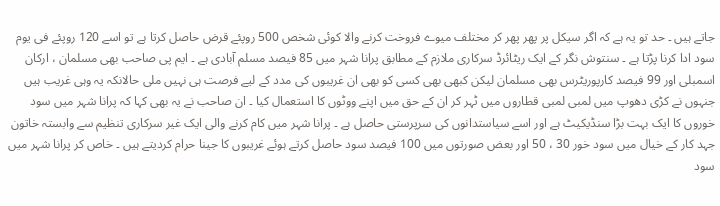جاتے ہیں ۔ حد تو یہ ہے کہ اگر سیکل پر پھر پھر کر مختلف میوے فروخت کرنے والا کوئی شخص 500 روپئے قرض حاصل کرتا ہے تو اسے 120 روپئے فی یوم سود ادا کرنا پڑتا ہے ۔ سنتوش نگر کے ایک ریٹائرڈ سرکاری ملازم کے مطابق پرانا شہر میں 85 فیصد مسلم آبادی ہے ۔ ایم پی صاحب بھی مسلمان ، ارکان اسمبلی اور 99 فیصد کارپوریٹرس بھی مسلمان لیکن کبھی بھی کسی کو بھی ان غریبوں کی مدد کے لیے فرصت ہی نہیں ملی حالانکہ یہ وہی غریب ہیں جنہوں نے کڑی دھوپ میں لمبی لمبی قطاروں میں ٹہر کر ان کے حق میں اپنے ووٹوں کا استعمال کیا ۔ ان صاحب نے یہ بھی کہا کہ پرانا شہر میں سود خوروں کا ایک بہت بڑا سنڈیکیٹ ہے اور اسے سیاستدانوں کی سرپرستی حاصل ہے ۔ پرانا شہر میں کام کرنے والی ایک غیر سرکاری تنظیم سے وابستہ خاتون جہد کار کے خیال میں سود خور 30 ، 50 اور بعض صورتوں میں 100 فیصد سود حاصل کرتے ہوئے غریبوں کا جینا حرام کردیتے ہیں ۔ خاص کر پرانا شہر میں سود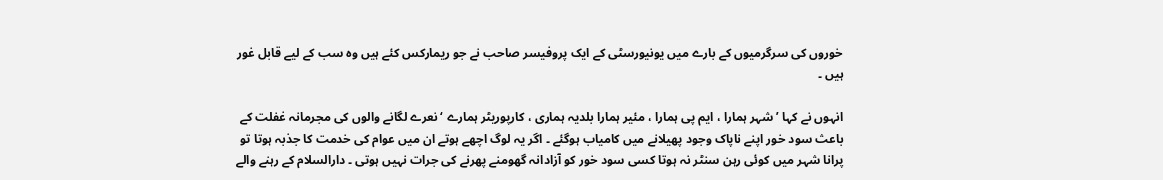خوروں کی سرگرمیوں کے بارے میں یونیورسٹی کے ایک پروفیسر صاحب نے جو ریمارکس کئے ہیں وہ سب کے لیے قابل غور ہیں ۔

انہوں نے کہا ’ شہر ہمارا ، ایم پی ہمارا ، مئیر ہمارا بلدیہ ہماری ، کارپوریٹر ہمارے ‘ نعرے لگانے والوں کی مجرمانہ غفلت کے باعث سود خور اپنے ناپاک وجود پھیلانے میں کامیاب ہوگئے ۔ اگر یہ لوگ اچھے ہوتے ان میں عوام کی خدمت کا جذبہ ہوتا تو پرانا شہر میں کوئی رہن سنٹر نہ ہوتا کسی سود خور کو آزادانہ گھومنے پھرنے کی جرات نہیں ہوتی ۔ دارالسلام کے رہنے والے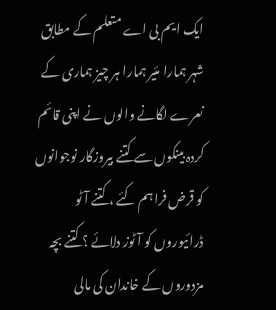ایک ایم بی اے متعلم کے مطابق شہر ہمارا مئیر ہمارا ہر چیز ہماری کے نعرے لگانے والوں نے اپنی قائم کردہ بینکوں سے کتنے بیروزگار نوجوانوں کو قرض فراہم کئے ، کتنے آٹو ڈرائیوروں کو آٹوز دلائے ؟ کتنے بچہ مزدوروں کے خاندان کی مالی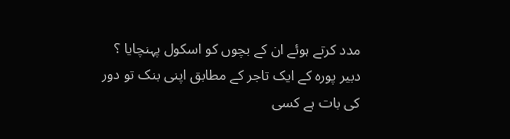مدد کرتے ہوئے ان کے بچوں کو اسکول پہنچایا ؟ دبیر پورہ کے ایک تاجر کے مطابق اپنی بنک تو دور کی بات ہے کسی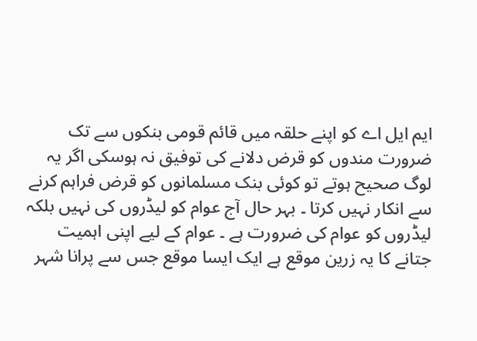ایم ایل اے کو اپنے حلقہ میں قائم قومی بنکوں سے تک ضرورت مندوں کو قرض دلانے کی توفیق نہ ہوسکی اگر یہ لوگ صحیح ہوتے تو کوئی بنک مسلمانوں کو قرض فراہم کرنے سے انکار نہیں کرتا ۔ بہر حال آج عوام کو لیڈروں کی نہیں بلکہ لیڈروں کو عوام کی ضرورت ہے ۔ عوام کے لیے اپنی اہمیت جتانے کا یہ زرین موقع ہے ایک ایسا موقع جس سے پرانا شہر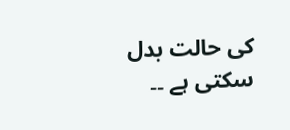کی حالت بدل سکتی ہے ۔۔